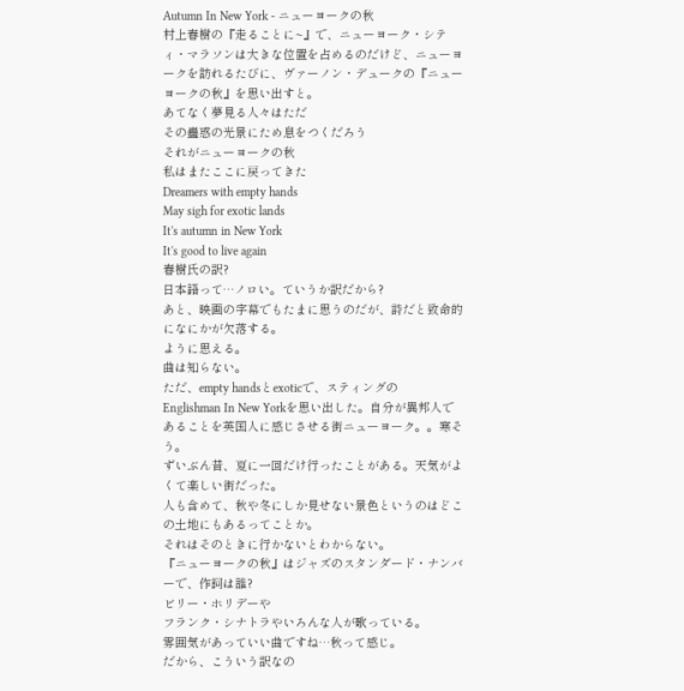Autumn In New York - ニューヨークの秋
村上春樹の『走ることに~』で、ニューヨーク・シティ・マラソンは大きな位置を占めるのだけど、ニューヨークを訪れるたびに、ヴァーノン・デュークの『ニューヨークの秋』を思い出すと。
あてなく夢見る人々はただ
その蠱惑の光景にため息をつくだろう
それがニューヨークの秋
私はまたここに戻ってきた
Dreamers with empty hands
May sigh for exotic lands
It's autumn in New York
It's good to live again
春樹氏の訳?
日本語って…ノロい。ていうか訳だから?
あと、映画の字幕でもたまに思うのだが、詩だと致命的になにかが欠落する。
ように思える。
曲は知らない。
ただ、empty handsとexoticで、スティングの
Englishman In New Yorkを思い出した。自分が異邦人であることを英国人に感じさせる街ニューヨーク。。寒そう。
ずいぶん昔、夏に一回だけ行ったことがある。天気がよくて楽しい街だった。
人も含めて、秋や冬にしか見せない景色というのはどこの土地にもあるってことか。
それはそのときに行かないとわからない。
『ニューヨークの秋』はジャズのスタンダード・ナンバーで、作詞は誰?
ビリー・ホリデーや
フランク・シナトラやいろんな人が歌っている。
雰囲気があっていい曲ですね…秋って感じ。
だから、こういう訳なの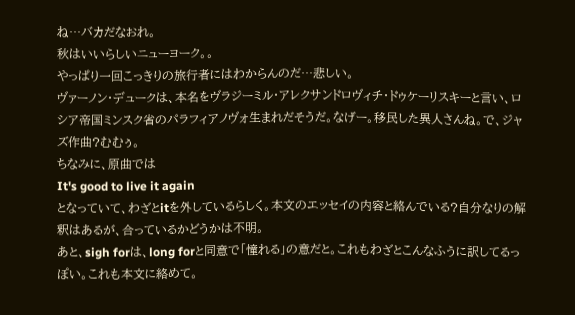ね…バカだなおれ。
秋はいいらしいニューヨーク。。
やっぱり一回こっきりの旅行者にはわからんのだ…悲しい。
ヴァーノン・デュークは、本名をヴラジーミル・アレクサンドロヴィチ・ドゥケーリスキーと言い、ロシア帝国ミンスク省のパラフィアノヴォ生まれだそうだ。なげー。移民した異人さんね。で、ジャズ作曲?むむぅ。
ちなみに、原曲では
It's good to live it again
となっていて、わざとitを外しているらしく。本文のエッセイの内容と絡んでいる?自分なりの解釈はあるが、合っているかどうかは不明。
あと、sigh forは、long forと同意で「憧れる」の意だと。これもわざとこんなふうに訳してるっぽい。これも本文に絡めて。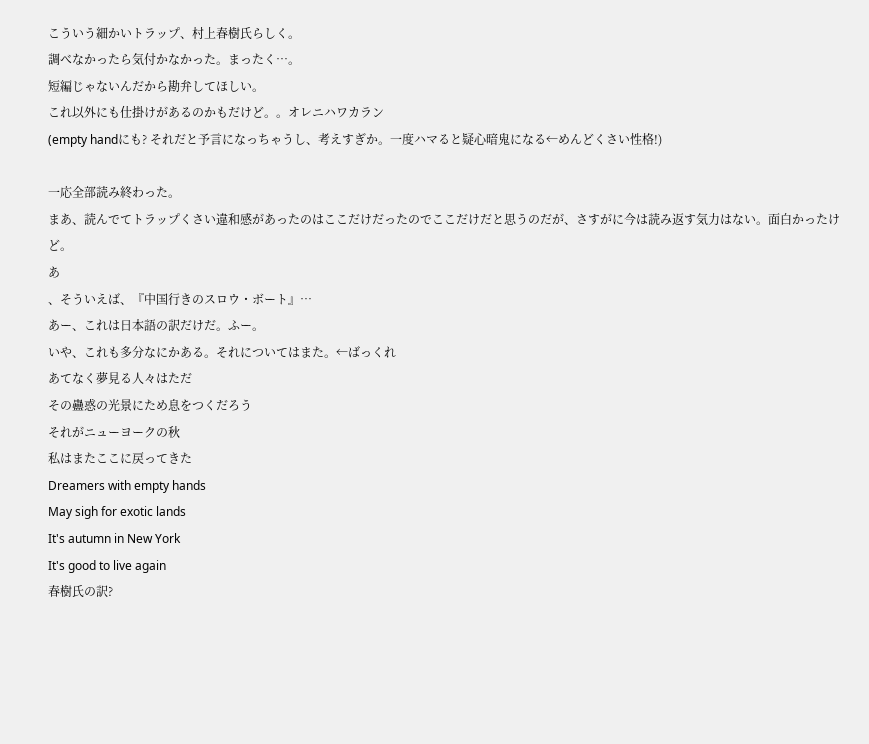こういう細かいトラップ、村上春樹氏らしく。
調べなかったら気付かなかった。まったく…。
短編じゃないんだから勘弁してほしい。
これ以外にも仕掛けがあるのかもだけど。。オレニハワカラン
(empty handにも? それだと予言になっちゃうし、考えすぎか。一度ハマると疑心暗鬼になる←めんどくさい性格!)

一応全部読み終わった。
まあ、読んでてトラップくさい違和感があったのはここだけだったのでここだけだと思うのだが、さすがに今は読み返す気力はない。面白かったけど。
あ
、そういえば、『中国行きのスロウ・ボート』…
あー、これは日本語の訳だけだ。ふー。
いや、これも多分なにかある。それについてはまた。←ばっくれ
あてなく夢見る人々はただ
その蠱惑の光景にため息をつくだろう
それがニューヨークの秋
私はまたここに戻ってきた
Dreamers with empty hands
May sigh for exotic lands
It's autumn in New York
It's good to live again
春樹氏の訳?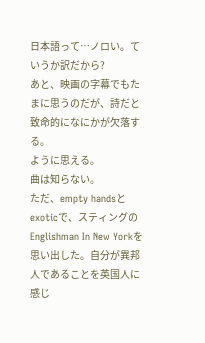日本語って…ノロい。ていうか訳だから?
あと、映画の字幕でもたまに思うのだが、詩だと致命的になにかが欠落する。
ように思える。
曲は知らない。
ただ、empty handsとexoticで、スティングの
Englishman In New Yorkを思い出した。自分が異邦人であることを英国人に感じ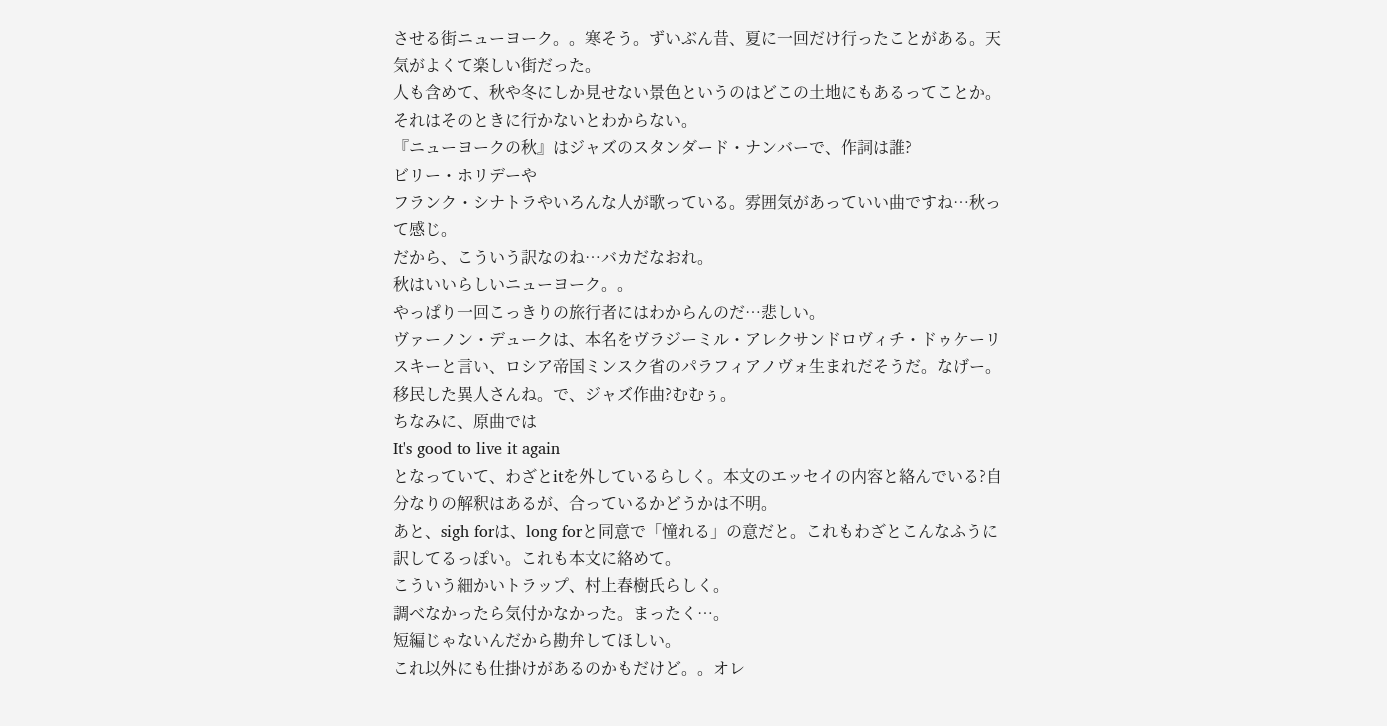させる街ニューヨーク。。寒そう。ずいぶん昔、夏に一回だけ行ったことがある。天気がよくて楽しい街だった。
人も含めて、秋や冬にしか見せない景色というのはどこの土地にもあるってことか。
それはそのときに行かないとわからない。
『ニューヨークの秋』はジャズのスタンダード・ナンバーで、作詞は誰?
ビリー・ホリデーや
フランク・シナトラやいろんな人が歌っている。雰囲気があっていい曲ですね…秋って感じ。
だから、こういう訳なのね…バカだなおれ。
秋はいいらしいニューヨーク。。
やっぱり一回こっきりの旅行者にはわからんのだ…悲しい。
ヴァーノン・デュークは、本名をヴラジーミル・アレクサンドロヴィチ・ドゥケーリスキーと言い、ロシア帝国ミンスク省のパラフィアノヴォ生まれだそうだ。なげー。移民した異人さんね。で、ジャズ作曲?むむぅ。
ちなみに、原曲では
It's good to live it again
となっていて、わざとitを外しているらしく。本文のエッセイの内容と絡んでいる?自分なりの解釈はあるが、合っているかどうかは不明。
あと、sigh forは、long forと同意で「憧れる」の意だと。これもわざとこんなふうに訳してるっぽい。これも本文に絡めて。
こういう細かいトラップ、村上春樹氏らしく。
調べなかったら気付かなかった。まったく…。
短編じゃないんだから勘弁してほしい。
これ以外にも仕掛けがあるのかもだけど。。オレ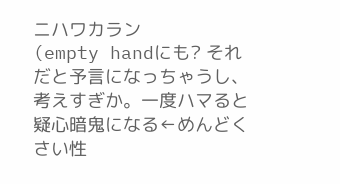ニハワカラン
(empty handにも? それだと予言になっちゃうし、考えすぎか。一度ハマると疑心暗鬼になる←めんどくさい性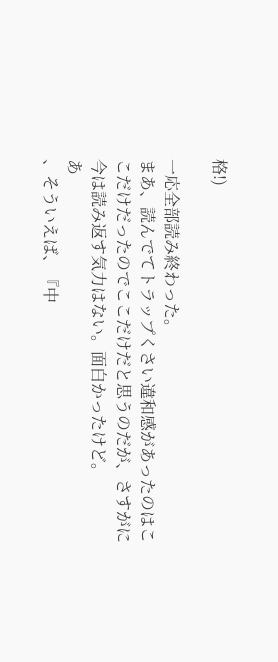格!)

一応全部読み終わった。
まあ、読んでてトラップくさい違和感があったのはここだけだったのでここだけだと思うのだが、さすがに今は読み返す気力はない。面白かったけど。
あ
、そういえば、『中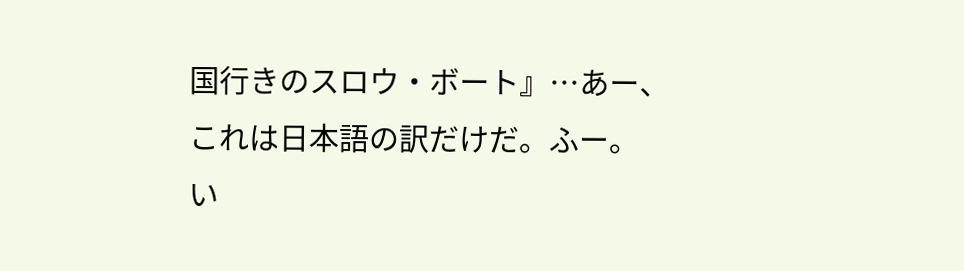国行きのスロウ・ボート』…あー、これは日本語の訳だけだ。ふー。
い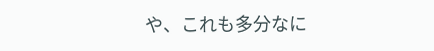や、これも多分なに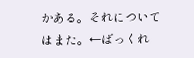かある。それについてはまた。←ばっくれ